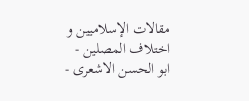مقالات الإسلاميين و اختلاف المصلين - ابو الحسن الاشعری -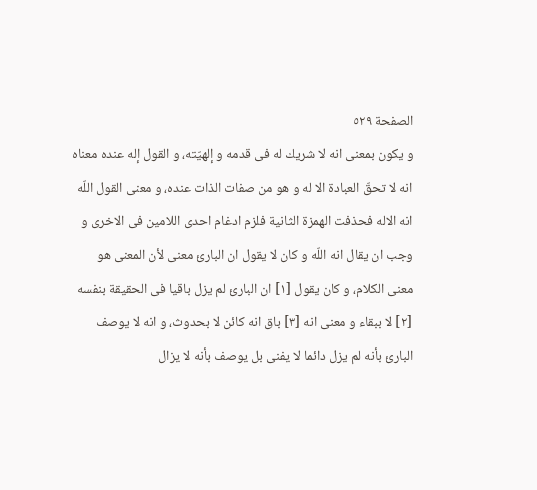الصفحة ٥٢٩
و يكون بمعنى انه لا شريك له فى قدمه و إلهيّته، و القول إله عنده معناه انه لا تحقّ العبادة الا له و هو من صفات الذات عنده، و معنى القول اللّه انه الاله فحذفت الهمزة الثانية فلزم ادغام احدى اللامين فى الاخرى و وجب ان يقال انه اللّه و كان لا يقول ان البارئ معنى لأن المعنى هو معنى الكلام، و كان يقول [١] ان البارئ لم يزل باقيا فى الحقيقة بنفسه [٢] لا ببقاء و معنى انه [٣] باق انه كائن لا بحدوث، و انه لا يوصف البارئ بأنه لم يزل دائما لا يفنى بل يوصف بأنه لا يزال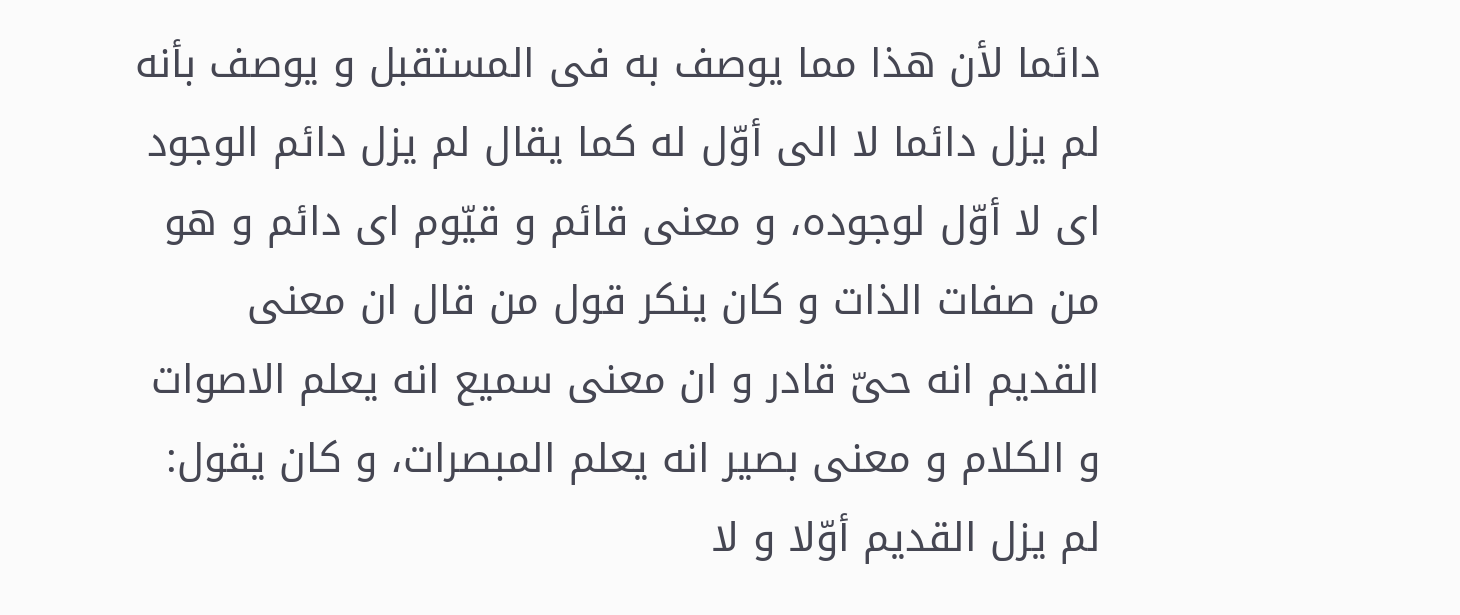دائما لأن هذا مما يوصف به فى المستقبل و يوصف بأنه لم يزل دائما لا الى أوّل له كما يقال لم يزل دائم الوجود اى لا أوّل لوجوده، و معنى قائم و قيّوم اى دائم و هو من صفات الذات و كان ينكر قول من قال ان معنى القديم انه حىّ قادر و ان معنى سميع انه يعلم الاصوات و الكلام و معنى بصير انه يعلم المبصرات، و كان يقول: لم يزل القديم أوّلا و لا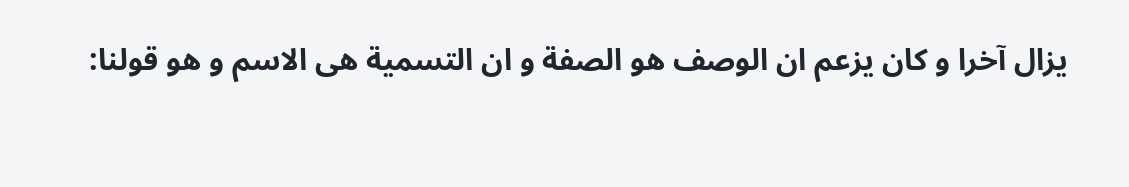يزال آخرا و كان يزعم ان الوصف هو الصفة و ان التسمية هى الاسم و هو قولنا: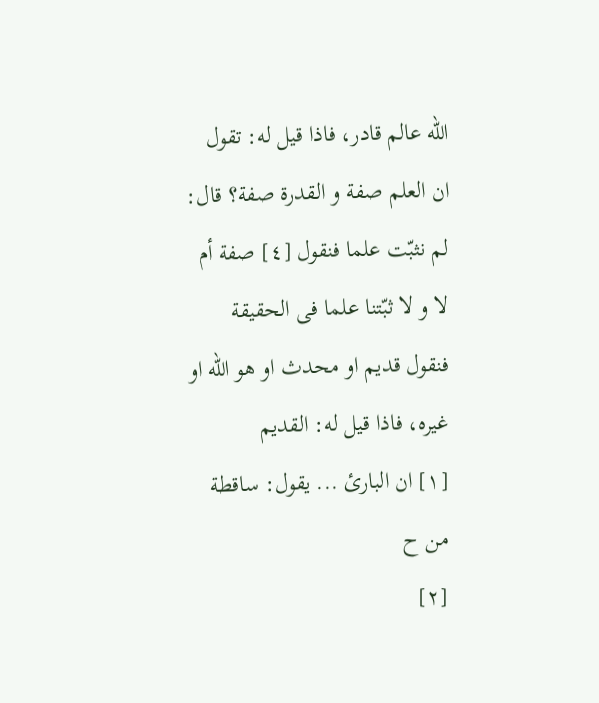اللّه عالم قادر، فاذا قيل له: تقول ان العلم صفة و القدرة صفة؟ قال: لم نثبّت علما فنقول [٤] صفة أم لا و لا ثبّتنا علما فى الحقيقة فنقول قديم او محدث او هو اللّه او غيره، فاذا قيل له: القديم
[١] ان البارئ ... يقول: ساقطة من ح
[٢]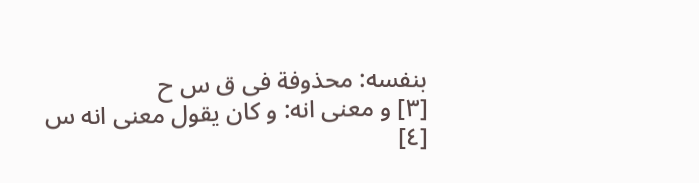بنفسه: محذوفة فى ق س ح
[٣] و معنى انه: و كان يقول معنى انه س
[٤]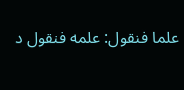علما فنقول: علمه فنقول د